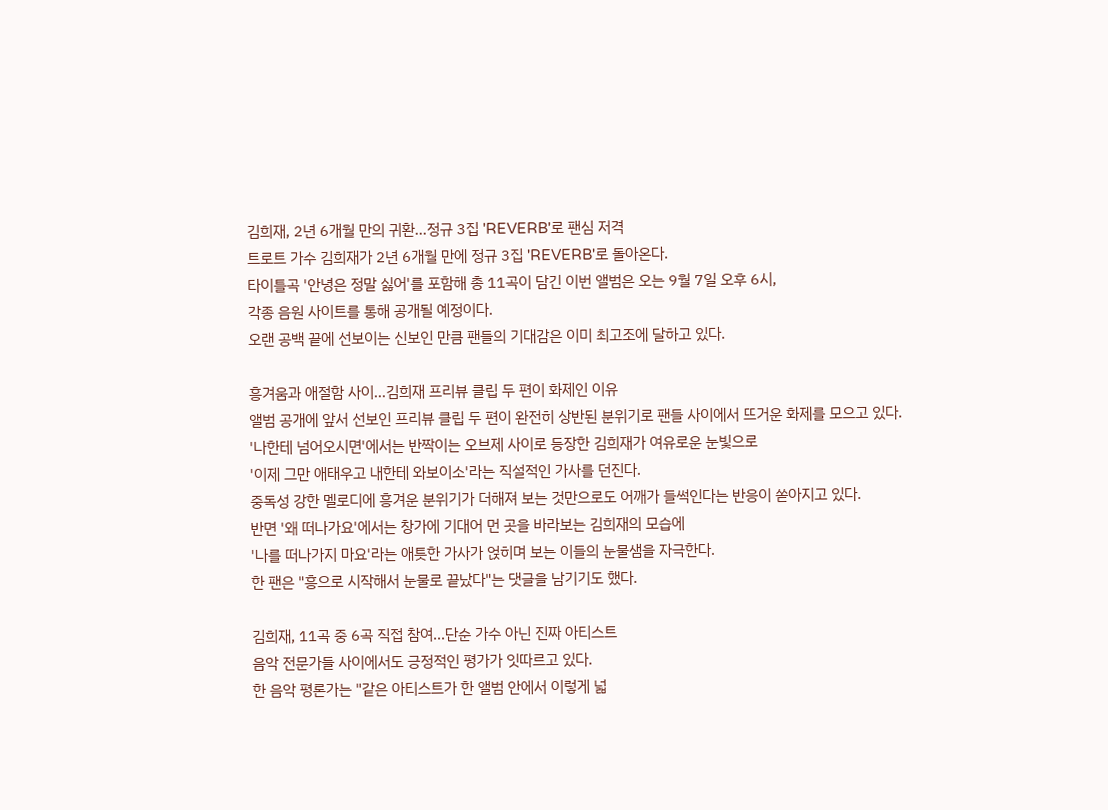김희재, 2년 6개월 만의 귀환…정규 3집 'REVERB'로 팬심 저격
트로트 가수 김희재가 2년 6개월 만에 정규 3집 'REVERB'로 돌아온다.
타이틀곡 '안녕은 정말 싫어'를 포함해 총 11곡이 담긴 이번 앨범은 오는 9월 7일 오후 6시,
각종 음원 사이트를 통해 공개될 예정이다.
오랜 공백 끝에 선보이는 신보인 만큼 팬들의 기대감은 이미 최고조에 달하고 있다.

흥겨움과 애절함 사이…김희재 프리뷰 클립 두 편이 화제인 이유
앨범 공개에 앞서 선보인 프리뷰 클립 두 편이 완전히 상반된 분위기로 팬들 사이에서 뜨거운 화제를 모으고 있다.
'나한테 넘어오시면'에서는 반짝이는 오브제 사이로 등장한 김희재가 여유로운 눈빛으로
'이제 그만 애태우고 내한테 와보이소'라는 직설적인 가사를 던진다.
중독성 강한 멜로디에 흥겨운 분위기가 더해져 보는 것만으로도 어깨가 들썩인다는 반응이 쏟아지고 있다.
반면 '왜 떠나가요'에서는 창가에 기대어 먼 곳을 바라보는 김희재의 모습에
'나를 떠나가지 마요'라는 애틋한 가사가 얹히며 보는 이들의 눈물샘을 자극한다.
한 팬은 "흥으로 시작해서 눈물로 끝났다"는 댓글을 남기기도 했다.

김희재, 11곡 중 6곡 직접 참여…단순 가수 아닌 진짜 아티스트
음악 전문가들 사이에서도 긍정적인 평가가 잇따르고 있다.
한 음악 평론가는 "같은 아티스트가 한 앨범 안에서 이렇게 넓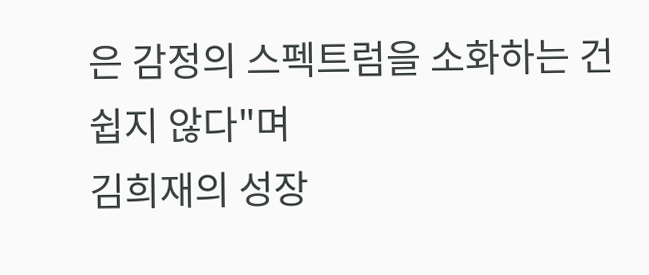은 감정의 스펙트럼을 소화하는 건 쉽지 않다"며
김희재의 성장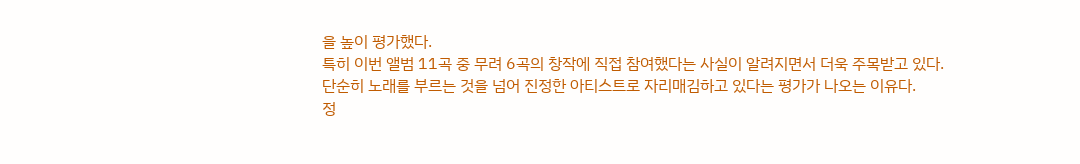을 높이 평가했다.
특히 이번 앨범 11곡 중 무려 6곡의 창작에 직접 참여했다는 사실이 알려지면서 더욱 주목받고 있다.
단순히 노래를 부르는 것을 넘어 진정한 아티스트로 자리매김하고 있다는 평가가 나오는 이유다.
정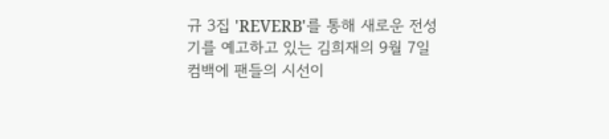규 3집 'REVERB'를 통해 새로운 전성기를 예고하고 있는 김희재의 9월 7일 컴백에 팬들의 시선이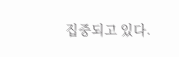집중되고 있다.